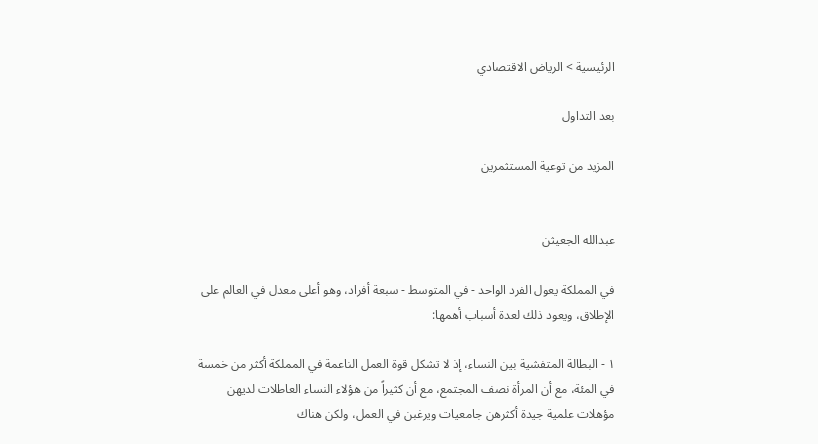الرئيسية > الرياض الاقتصادي

بعد التداول

المزيد من توعية المستثمرين


عبدالله الجعيثن

في المملكة يعول الفرد الواحد - في المتوسط - سبعة أفراد، وهو أعلى معدل في العالم على الإطلاق، ويعود ذلك لعدة أسباب أهمها:

١ - البطالة المتفشية بين النساء، إذ لا تشكل قوة العمل الناعمة في المملكة أكثر من خمسة في المئة، مع أن المرأة نصف المجتمع، مع أن كثيراً من هؤلاء النساء العاطلات لديهن مؤهلات علمية جيدة أكثرهن جامعيات ويرغبن في العمل، ولكن هناك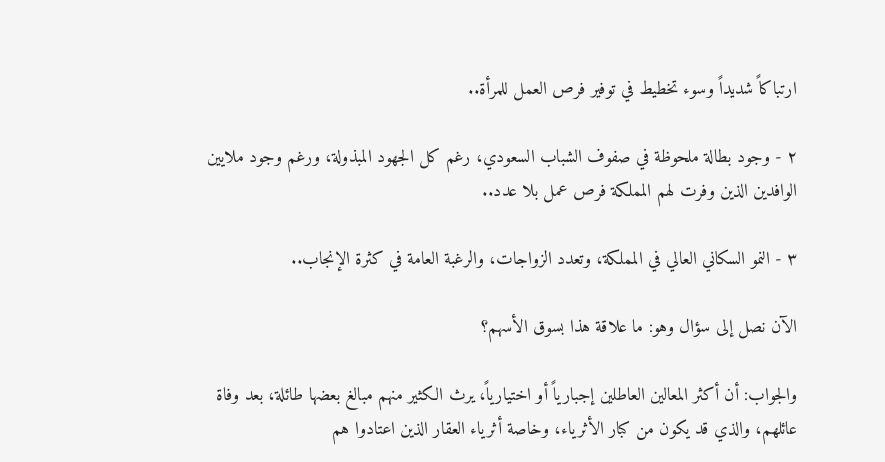ارتباكاً شديداً وسوء تخطيط في توفير فرص العمل للمرأة..

٢ - وجود بطالة ملحوظة في صفوف الشباب السعودي، رغم كل الجهود المبذولة، ورغم وجود ملايين الوافدين الذين وفرت لهم المملكة فرص عمل بلا عدد..

٣ - النمو السكاني العالي في المملكة، وتعدد الزواجات، والرغبة العامة في كثرة الإنجاب..

الآن نصل إلى سؤال وهو: ما علاقة هذا بسوق الأسهم؟

والجواب: أن أكثر المعالين العاطلين إجبارياً أو اختيارياً، يرث الكثير منهم مبالغ بعضها طائلة، بعد وفاة عائلهم، والذي قد يكون من كبار الأثرياء، وخاصة أثرياء العقار الذين اعتادوا هم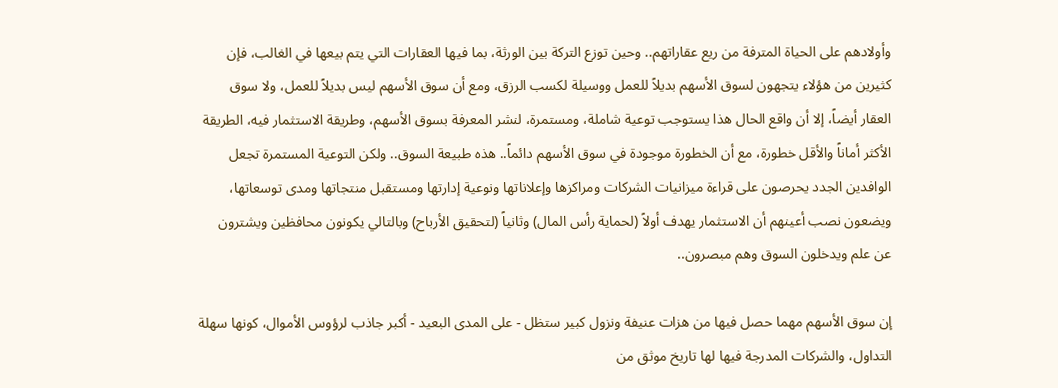وأولادهم على الحياة المترفة من ريع عقاراتهم.. وحين توزع التركة بين الورثة، بما فيها العقارات التي يتم بيعها في الغالب، فإن كثيرين من هؤلاء يتجهون لسوق الأسهم بديلاً للعمل ووسيلة لكسب الرزق، ومع أن سوق الأسهم ليس بديلاً للعمل، ولا سوق العقار أيضاً، إلا أن واقع الحال هذا يستوجب توعية شاملة، ومستمرة، لنشر المعرفة بسوق الأسهم، وطريقة الاستثمار فيه، الطريقة الأكثر أماناً والأقل خطورة، مع أن الخطورة موجودة في سوق الأسهم دائماً.. هذه طبيعة السوق.. ولكن التوعية المستمرة تجعل الوافدين الجدد يحرصون على قراءة ميزانيات الشركات ومراكزها وإعلاناتها ونوعية إدارتها ومستقبل منتجاتها ومدى توسعاتها، ويضعون نصب أعينهم أن الاستثمار يهدف أولاً (لحماية رأس المال) وثانياً (لتحقيق الأرباح) وبالتالي يكونون محافظين ويشترون عن علم ويدخلون السوق وهم مبصرون..

إن سوق الأسهم مهما حصل فيها من هزات عنيفة ونزول كبير ستظل - على المدى البعيد - أكبر جاذب لرؤوس الأموال، كونها سهلة التداول، والشركات المدرجة فيها لها تاريخ موثق من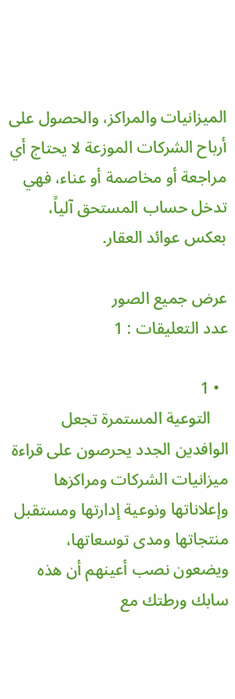الميزانيات والمراكز، والحصول على أرباح الشركات الموزعة لا يحتاج أي مراجعة أو مخاصمة أو عناء، فهي تدخل حساب المستحق آلياً، بعكس عوائد العقار.

عرض جميع الصور
عدد التعليقات : 1

  • 1
    التوعية المستمرة تجعل الوافدين الجدد يحرصون على قراءة ميزانيات الشركات ومراكزها وإعلاناتها ونوعية إدارتها ومستقبل منتجاتها ومدى توسعاتها، ويضعون نصب أعينهم أن هذه سابك ورطتك مع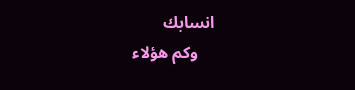انسابك
    وكم هؤلاء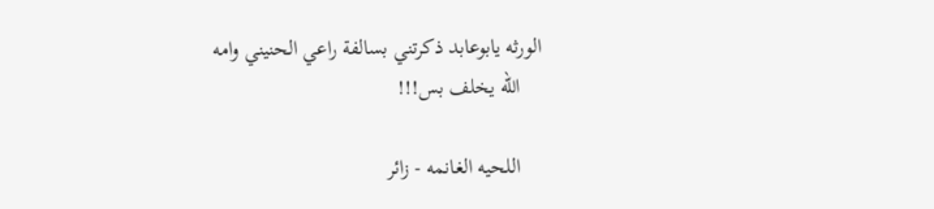الورثه يابوعابد ذكرتني بسالفة راعي الحنيني وامه
    الله يخلف بس!!!

    اللحيه الغانمه - زائر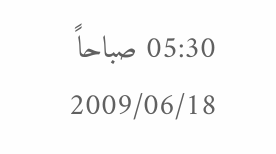05:30 صباحاً 2009/06/18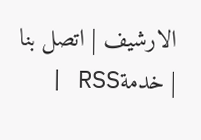الارشيف | اتصل بنا | خدمةRSS |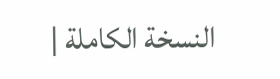النسخة الكاملة |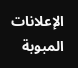الإعلانات المبوبة